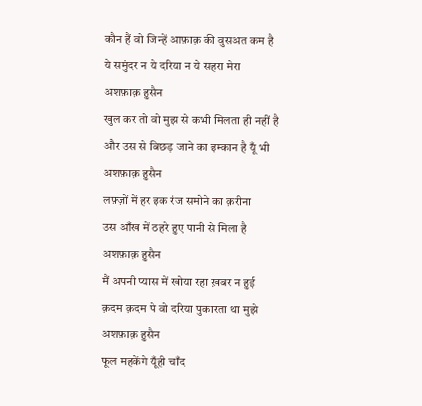कौन हैं वो जिन्हें आफ़ाक़ की वुसअत कम है
ये समुंदर न ये दरिया न ये सहरा मेरा
अशफ़ाक़ हुसैन
खुल कर तो वो मुझ से कभी मिलता ही नहीं है
और उस से बिछड़ जाने का इम्कान है यूँ भी
अशफ़ाक़ हुसैन
लफ़्ज़ों में हर इक रंज समोने का क़रीना
उस आँख में ठहरे हुए पानी से मिला है
अशफ़ाक़ हुसैन
मैं अपनी प्यास में खोया रहा ख़बर न हुई
क़दम क़दम पे वो दरिया पुकारता था मुझे
अशफ़ाक़ हुसैन
फूल महकेंगे यूँही चाँद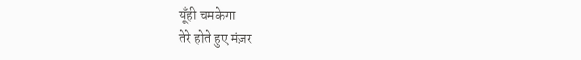यूँही चमकेगा
तेरे होते हुए मंज़र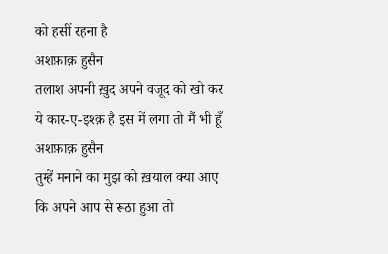को हसीं रहना है
अशफ़ाक़ हुसैन
तलाश अपनी ख़ुद अपने वजूद को खो कर
ये कार-ए-इश्क़ है इस में लगा तो मैं भी हूँ
अशफ़ाक़ हुसैन
तुम्हें मनाने का मुझ को ख़याल क्या आए
कि अपने आप से रूठा हुआ तो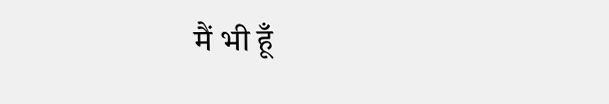मैं भी हूँ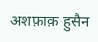अशफ़ाक़ हुसैन